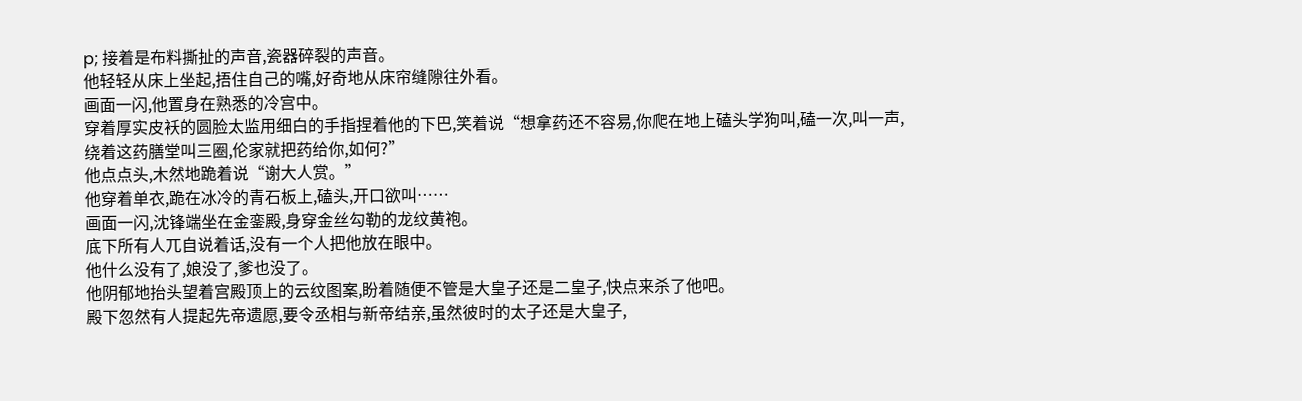p; 接着是布料撕扯的声音,瓷器碎裂的声音。
他轻轻从床上坐起,捂住自己的嘴,好奇地从床帘缝隙往外看。
画面一闪,他置身在熟悉的冷宫中。
穿着厚实皮袄的圆脸太监用细白的手指捏着他的下巴,笑着说“想拿药还不容易,你爬在地上磕头学狗叫,磕一次,叫一声,绕着这药膳堂叫三圈,伦家就把药给你,如何?”
他点点头,木然地跪着说“谢大人赏。”
他穿着单衣,跪在冰冷的青石板上,磕头,开口欲叫……
画面一闪,沈锋端坐在金銮殿,身穿金丝勾勒的龙纹黄袍。
底下所有人兀自说着话,没有一个人把他放在眼中。
他什么没有了,娘没了,爹也没了。
他阴郁地抬头望着宫殿顶上的云纹图案,盼着随便不管是大皇子还是二皇子,快点来杀了他吧。
殿下忽然有人提起先帝遗愿,要令丞相与新帝结亲,虽然彼时的太子还是大皇子,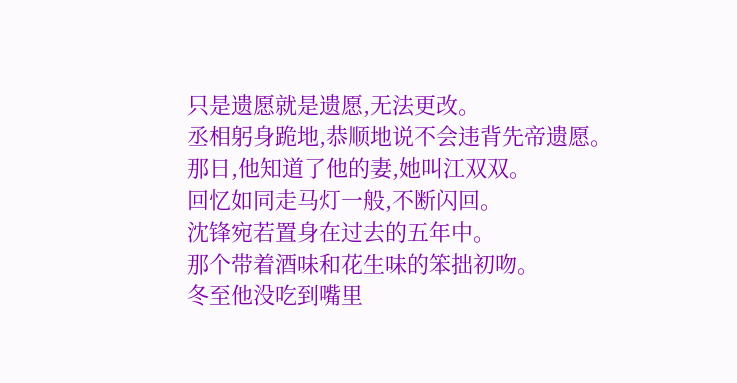只是遗愿就是遗愿,无法更改。
丞相躬身跪地,恭顺地说不会违背先帝遗愿。
那日,他知道了他的妻,她叫江双双。
回忆如同走马灯一般,不断闪回。
沈锋宛若置身在过去的五年中。
那个带着酒味和花生味的笨拙初吻。
冬至他没吃到嘴里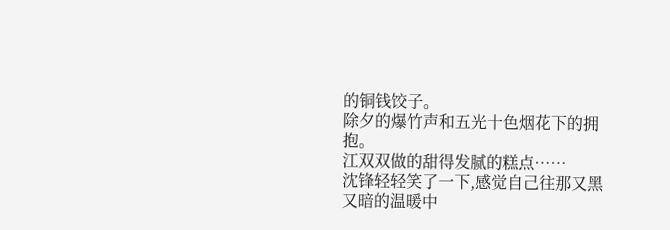的铜钱饺子。
除夕的爆竹声和五光十色烟花下的拥抱。
江双双做的甜得发腻的糕点……
沈锋轻轻笑了一下,感觉自己往那又黑又暗的温暖中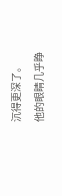沉得更深了。
他的眼睛几乎睁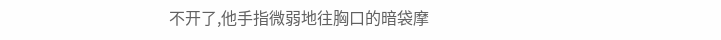不开了,他手指微弱地往胸口的暗袋摩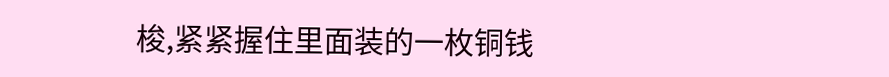梭,紧紧握住里面装的一枚铜钱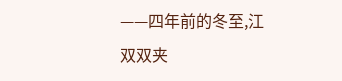——四年前的冬至,江双双夹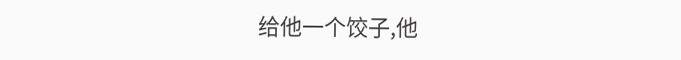给他一个饺子,他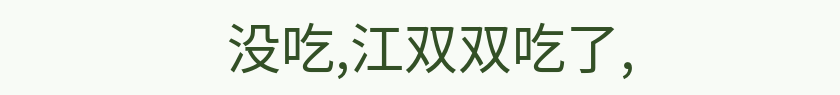没吃,江双双吃了,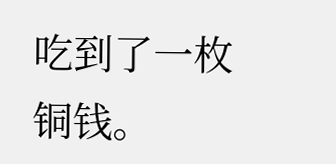吃到了一枚铜钱。